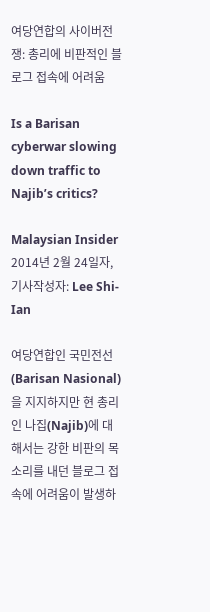여당연합의 사이버전쟁: 총리에 비판적인 블로그 접속에 어려움

Is a Barisan cyberwar slowing down traffic to Najib’s critics?

Malaysian Insider 2014년 2월 24일자, 기사작성자: Lee Shi-Ian

여당연합인 국민전선(Barisan Nasional)을 지지하지만 현 총리인 나집(Najib)에 대해서는 강한 비판의 목소리를 내던 블로그 접속에 어려움이 발생하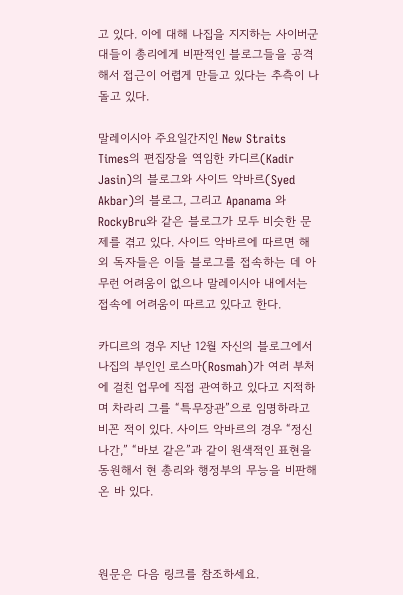고 있다. 이에 대해 나집을 지지하는 사이버군대들이 총리에게 비판적인 블로그들을 공격해서 접근이 어렵게 만들고 있다는 추측이 나돌고 있다.

말레이시아 주요일간지인 New Straits Times의 편집장을 역임한 카디르(Kadir Jasin)의 블로그와 사이드 악바르(Syed Akbar)의 블로그, 그리고 Apanama 와 RockyBru와 같은 블로그가 모두 비슷한 문제를 겪고 있다. 사이드 악바르에 따르면 해외 독자들은 이들 블로그를 접속하는 데 아무런 어려움이 없으나 말레이시아 내에서는 접속에 어려움이 따르고 있다고 한다.

카디르의 경우 지난 12월 자신의 블로그에서 나집의 부인인 로스마(Rosmah)가 여러 부처에 걸친 업무에 직접 관여하고 있다고 지적하며 차라리 그를 “특무장관”으로 임명하라고 비꼰 적이 있다. 사이드 악바르의 경우 “정신 나간,” “바보 같은”과 같이 원색적인 표현을 동원해서 현 총리와 행정부의 무능을 비판해 온 바 있다.



원문은 다음 링크를 참조하세요.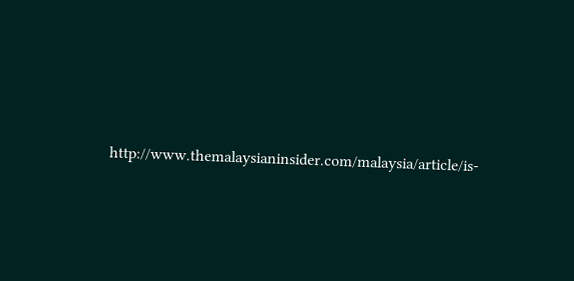http://www.themalaysianinsider.com/malaysia/article/is-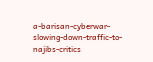a-barisan-cyberwar-slowing-down-traffic-to-najibs-critics